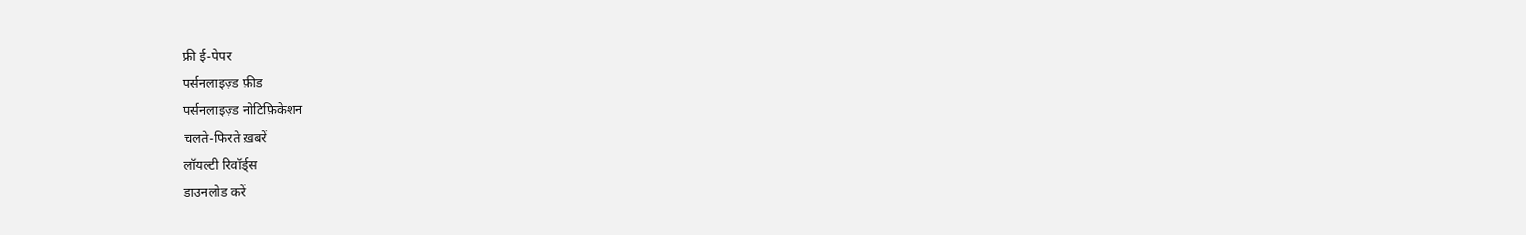फ्री ई-पेपर
पर्सनलाइज़्ड फ़ीड
पर्सनलाइज़्ड नोटिफ़िकेशन
चलते-फिरते ख़बरें
लॉयल्टी रिवॉर्ड्स
डाउनलोड करें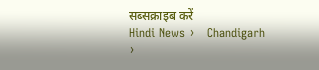सब्सक्राइब करें
Hindi News ›   Chandigarh ›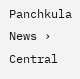Panchkula News ›   Central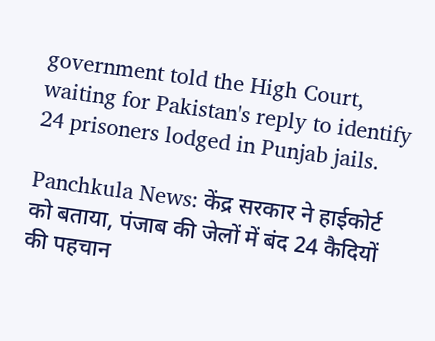government told the High Court, waiting for Pakistan's reply to identify 24 prisoners lodged in Punjab jails.

Panchkula News: केंद्र सरकार ने हाईकोर्ट को बताया, पंजाब की जेलों में बंद 24 कैदियों की पहचान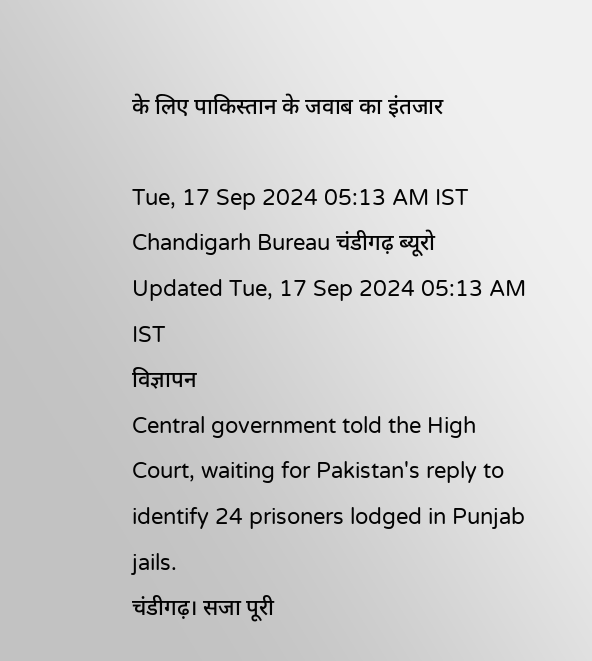के लिए पाकिस्तान के जवाब का इंतजार

Tue, 17 Sep 2024 05:13 AM IST
Chandigarh Bureau चंडीगढ़ ब्यूरो
Updated Tue, 17 Sep 2024 05:13 AM IST
विज्ञापन
Central government told the High Court, waiting for Pakistan's reply to identify 24 prisoners lodged in Punjab jails.
चंडीगढ़। सजा पूरी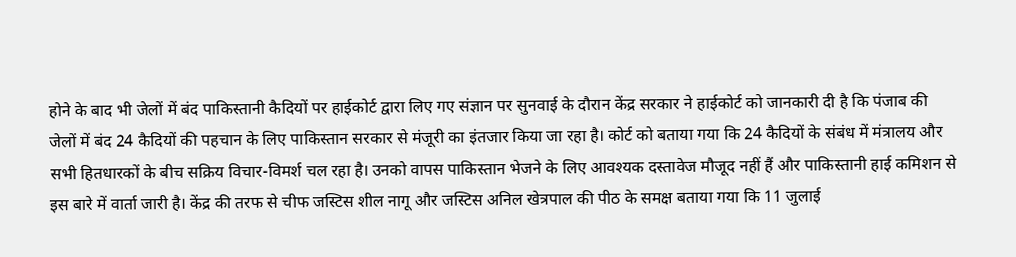होने के बाद भी जेलों में बंद पाकिस्तानी कैदियों पर हाईकोर्ट द्वारा लिए गए संज्ञान पर सुनवाई के दौरान केंद्र सरकार ने हाईकोर्ट को जानकारी दी है कि पंजाब की जेलों में बंद 24 कैदियों की पहचान के लिए पाकिस्तान सरकार से मंजूरी का इंतजार किया जा रहा है। कोर्ट को बताया गया कि 24 कैदियों के संबंध में मंत्रालय और सभी हितधारकों के बीच सक्रिय विचार-विमर्श चल रहा है। उनको वापस पाकिस्तान भेजने के लिए आवश्यक दस्तावेज मौजूद नहीं हैं और पाकिस्तानी हाई कमिशन से इस बारे में वार्ता जारी है। केंद्र की तरफ से चीफ जस्टिस शील नागू और जस्टिस अनिल खेत्रपाल की पीठ के समक्ष बताया गया कि 11 जुलाई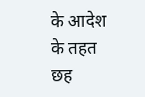के आदेश के तहत छह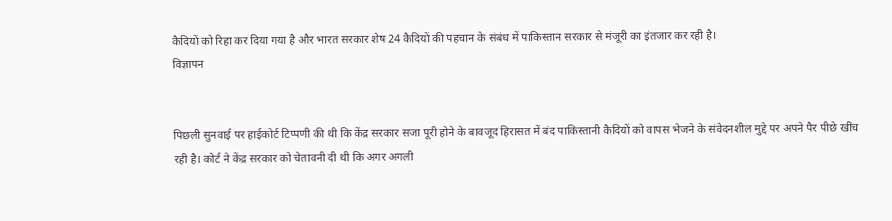कैदियों को रिहा कर दिया गया है और भारत सरकार शेष 24 कैदियों की पहचान के संबंध में पाकिस्तान सरकार से मंजूरी का इंतजार कर रही है।
विज्ञापन


पिछली सुनवाई पर हाईकोर्ट टिप्पणी की थी कि केंद्र सरकार सजा पूरी होने के बावजूद हिरासत में बंद पाकिस्तानी कैदियों को वापस भेजने के संवेदनशील मुद्दे पर अपने पैर पीछे खींच रही है। कोर्ट ने केंद्र सरकार को चेतावनी दी थी कि अगर अगली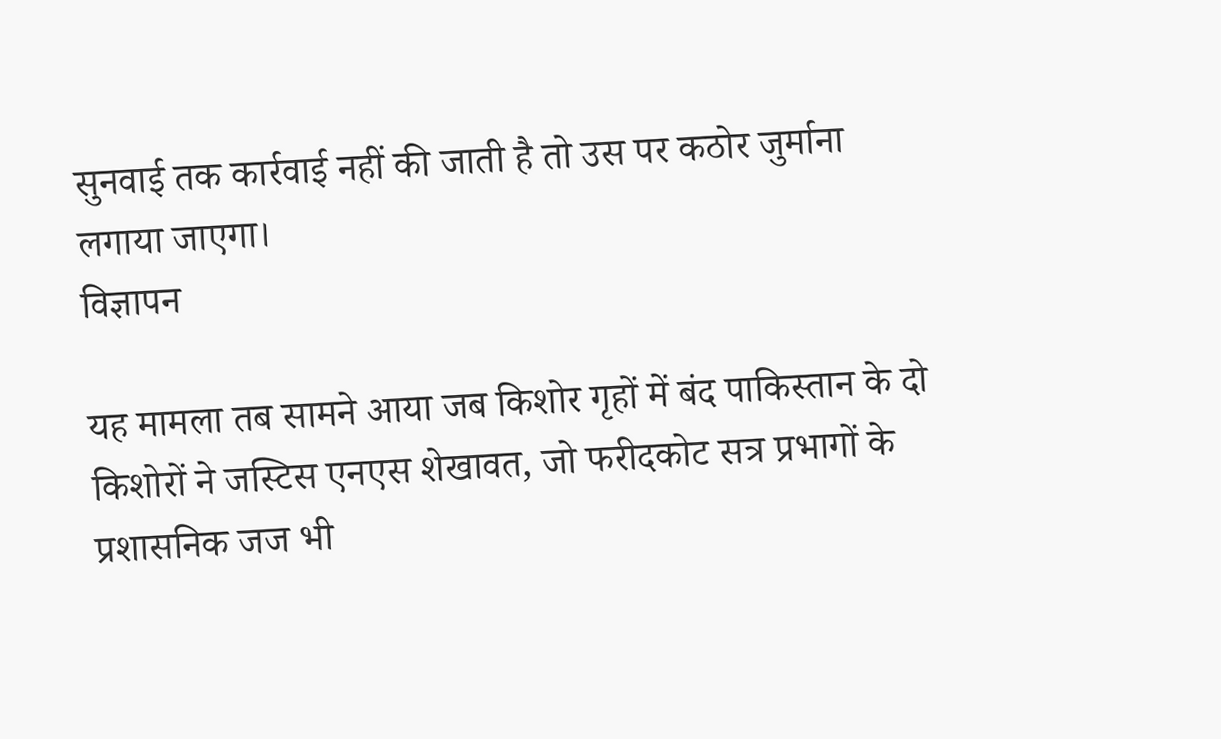सुनवाई तक कार्रवाई नहीं की जाती है तो उस पर कठोर जुर्माना लगाया जाएगा।
विज्ञापन

यह मामला तब सामने आया जब किशोर गृहों में बंद पाकिस्तान के दो किशोरों ने जस्टिस एनएस शेखावत, जो फरीदकोट सत्र प्रभागों के प्रशासनिक जज भी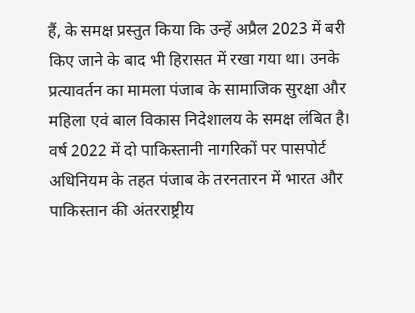हैं, के समक्ष प्रस्तुत किया कि उन्हें अप्रैल 2023 में बरी किए जाने के बाद भी हिरासत में रखा गया था। उनके प्रत्यावर्तन का मामला पंजाब के सामाजिक सुरक्षा और महिला एवं बाल विकास निदेशालय के समक्ष लंबित है। वर्ष 2022 में दो पाकिस्तानी नागरिकों पर पासपोर्ट अधिनियम के तहत पंजाब के तरनतारन में भारत और पाकिस्तान की अंतरराष्ट्रीय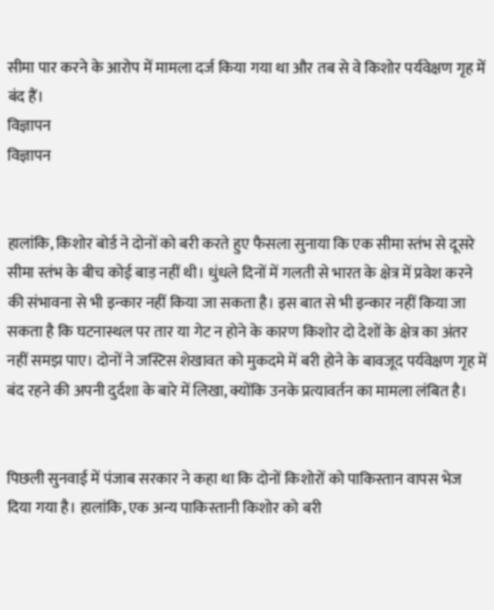सीमा पार करने के आरोप में मामला दर्ज किया गया था और तब से वे किशोर पर्यवेक्षण गृह में बंद हैं।
विज्ञापन
विज्ञापन


हालांकि, किशोर बोर्ड ने दोनों को बरी करते हुए फैसला सुनाया कि एक सीमा स्तंभ से दूसरे सीमा स्तंभ के बीच कोई बाड़ नहीं थी। धुंधले दिनों में गलती से भारत के क्षेत्र में प्रवेश करने की संभावना से भी इन्कार नहीं किया जा सकता है। इस बात से भी इन्कार नहीं किया जा सकता है कि घटनास्थल पर तार या गेट न होने के कारण किशोर दो देशों के क्षेत्र का अंतर नहीं समझ पाए। दोनों ने जस्टिस शेखावत को मुकदमे में बरी होने के बावजूद पर्यवेक्षण गृह में बंद रहने की अपनी दुर्दशा के बारे में लिखा, क्योंकि उनके प्रत्यावर्तन का मामला लंबित है।


पिछली सुनवाई में पंजाब सरकार ने कहा था कि दोनों किशोरों को पाकिस्तान वापस भेज दिया गया है। हालांकि, एक अन्य पाकिस्तानी किशोर को बरी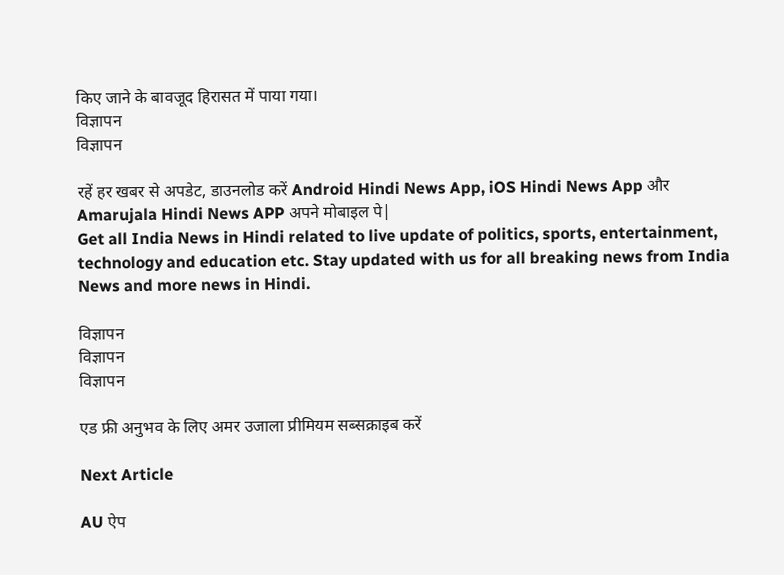किए जाने के बावजूद हिरासत में पाया गया।
विज्ञापन
विज्ञापन

रहें हर खबर से अपडेट, डाउनलोड करें Android Hindi News App, iOS Hindi News App और Amarujala Hindi News APP अपने मोबाइल पे|
Get all India News in Hindi related to live update of politics, sports, entertainment, technology and education etc. Stay updated with us for all breaking news from India News and more news in Hindi.

विज्ञापन
विज्ञापन
विज्ञापन

एड फ्री अनुभव के लिए अमर उजाला प्रीमियम सब्सक्राइब करें

Next Article

AU ऐप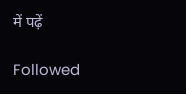में पढ़ें

Followed